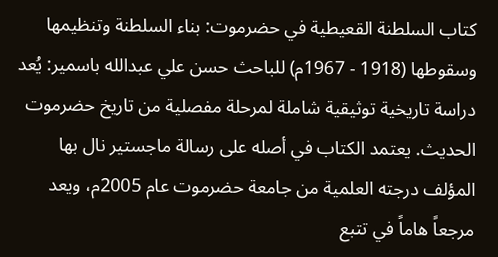كتاب السلطنة القعيطية في حضرموت: بناء السلطنة وتنظيمها وسقوطها (1918 - 1967م) للباحث حسن علي عبدالله باسمير: يُعد دراسة تاريخية توثيقية شاملة لمرحلة مفصلية من تاريخ حضرموت الحديث. يعتمد الكتاب في أصله على رسالة ماجستير نال بها المؤلف درجته العلمية من جامعة حضرموت عام 2005م، ويعد مرجعاً هاماً في تتبع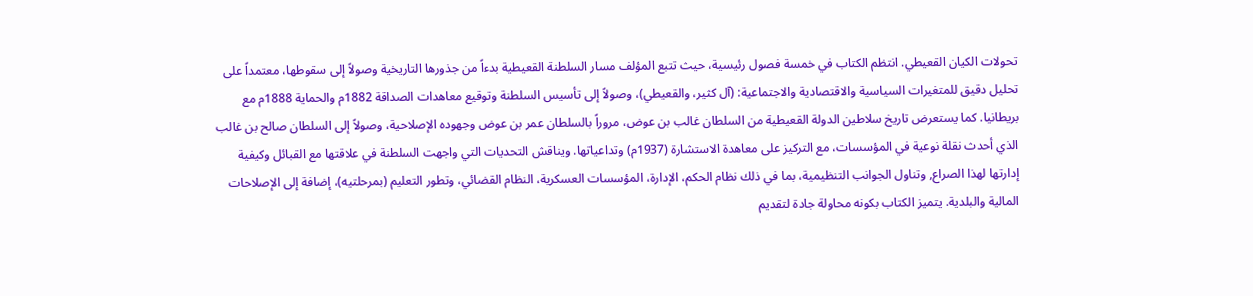تحولات الكيان القعيطي. انتظم الكتاب في خمسة فصول رئيسية، حيث تتبع المؤلف مسار السلطنة القعيطية بدءاً من جذورها التاريخية وصولاً إلى سقوطها، معتمداً على تحليل دقيق للمتغيرات السياسية والاقتصادية والاجتماعية: (آل كثير، والقعيطي)، وصولاً إلى تأسيس السلطنة وتوقيع معاهدات الصداقة 1882م والحماية 1888م مع بريطانيا. كما يستعرض تاريخ سلاطين الدولة القعيطية من السلطان غالب بن عوض، مروراً بالسلطان عمر بن عوض وجهوده الإصلاحية، وصولاً إلى السلطان صالح بن غالب الذي أحدث نقلة نوعية في المؤسسات، مع التركيز على معاهدة الاستشارة (1937م) وتداعياتها. ويناقش التحديات التي واجهت السلطنة في علاقتها مع القبائل وكيفية إدارتها لهذا الصراع, وتناول الجوانب التنظيمية، بما في ذلك نظام الحكم، الإدارة، المؤسسات العسكرية، النظام القضائي، وتطور التعليم (بمرحلتيه)، إضافة إلى الإصلاحات المالية والبلدية. يتميز الكتاب بكونه محاولة جادة لتقديم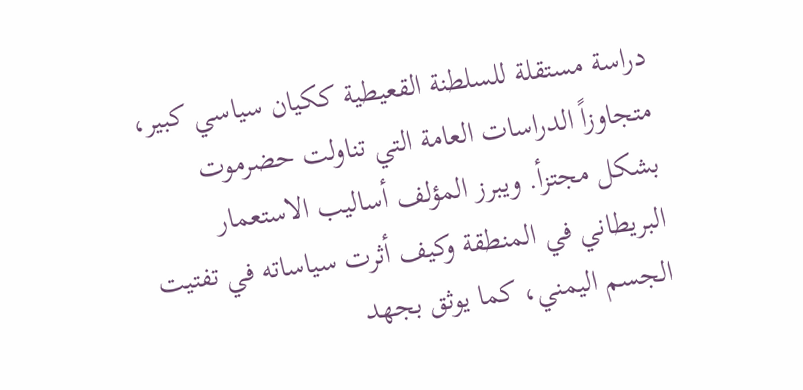دراسة مستقلة للسلطنة القعيطية ككيان سياسي كبير، متجاوزاً الدراسات العامة التي تناولت حضرموت بشكل مجتزأ. ويبرز المؤلف أساليب الاستعمار البريطاني في المنطقة وكيف أثرت سياساته في تفتيت الجسم اليمني، كما يوثق بجهد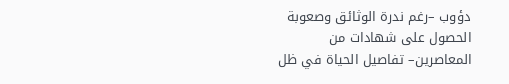دؤوب –رغم ندرة الوثائق وصعوبة الحصول على شهادات من المعاصرين– تفاصيل الحياة في ظل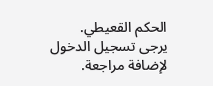الحكم القعيطي.
يرجى تسجيل الدخول لإضافة مراجعة.